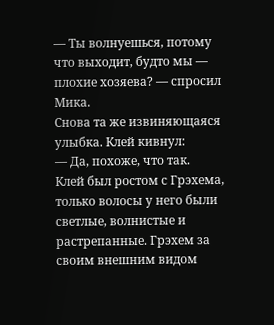— Ты волнуешься, потому что выходит, будто мы — плохие хозяева? — спросил Мика.
Снова та же извиняющаяся улыбка. Клей кивнул:
— Да, похоже, что так.
Клей был ростом с Грэхема, только волосы у него были светлые, волнистые и растрепанные. Грэхем за своим внешним видом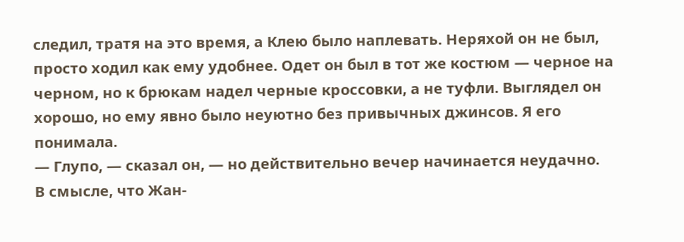следил, тратя на это время, а Клею было наплевать. Неряхой он не был, просто ходил как ему удобнее. Одет он был в тот же костюм — черное на черном, но к брюкам надел черные кроссовки, а не туфли. Выглядел он хорошо, но ему явно было неуютно без привычных джинсов. Я его понимала.
— Глупо, — сказал он, — но действительно вечер начинается неудачно.
В смысле, что Жан-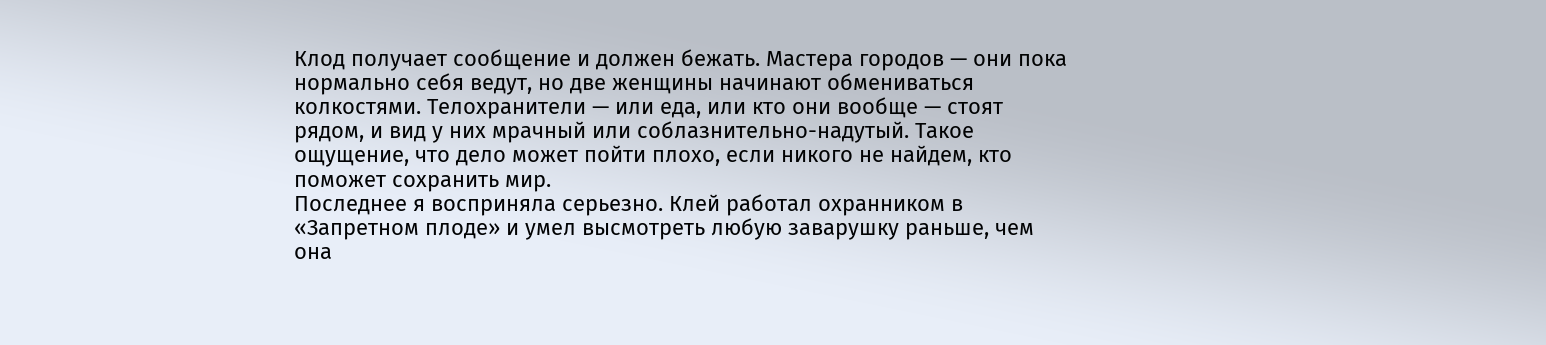Клод получает сообщение и должен бежать. Мастера городов — они пока нормально себя ведут, но две женщины начинают обмениваться колкостями. Телохранители — или еда, или кто они вообще — стоят рядом, и вид у них мрачный или соблазнительно-надутый. Такое ощущение, что дело может пойти плохо, если никого не найдем, кто поможет сохранить мир.
Последнее я восприняла серьезно. Клей работал охранником в «Запретном плоде» и умел высмотреть любую заварушку раньше, чем она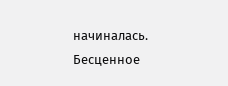начиналась. Бесценное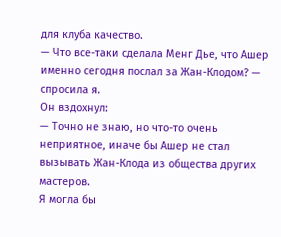для клуба качество.
— Что все-таки сделала Менг Дье, что Ашер именно сегодня послал за Жан-Клодом? — спросила я.
Он вздохнул:
— Точно не знаю, но что-то очень неприятное, иначе бы Ашер не стал вызывать Жан-Клода из общества других мастеров.
Я могла бы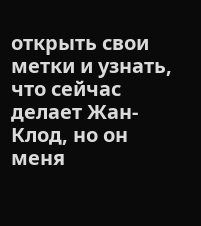открыть свои метки и узнать, что сейчас делает Жан-Клод, но он меня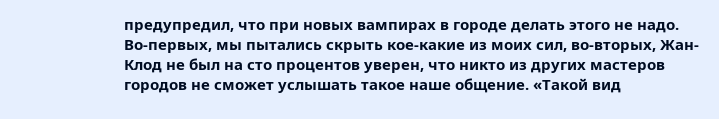предупредил, что при новых вампирах в городе делать этого не надо. Во-первых, мы пытались скрыть кое-какие из моих сил, во-вторых, Жан-Клод не был на сто процентов уверен, что никто из других мастеров городов не сможет услышать такое наше общение. «Такой вид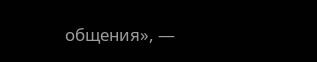общения», —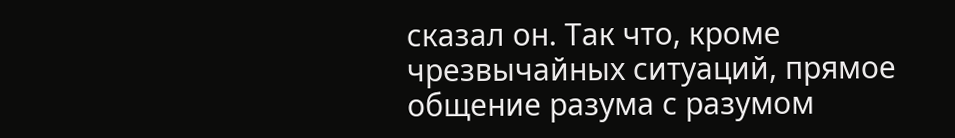сказал он. Так что, кроме чрезвычайных ситуаций, прямое общение разума с разумом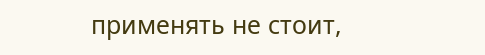применять не стоит,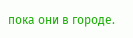пока они в городе.